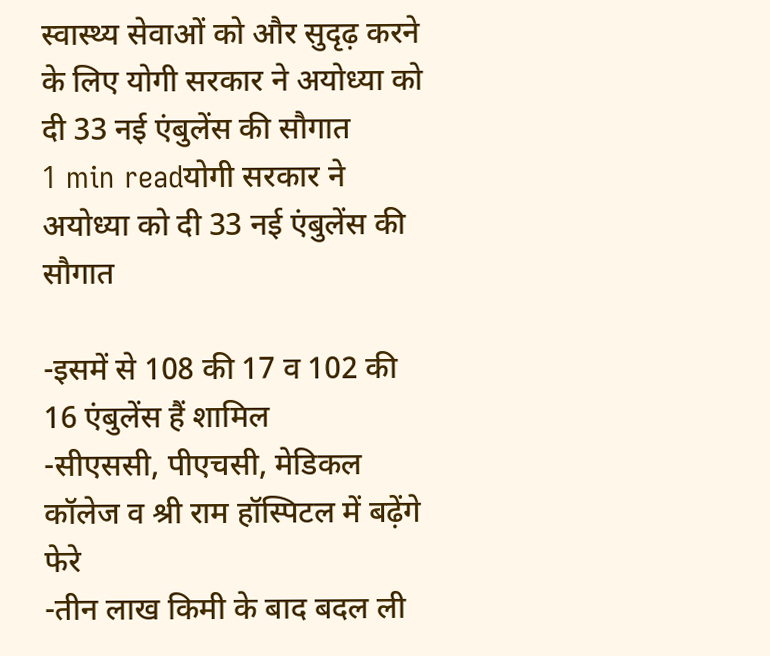स्वास्थ्य सेवाओं को और सुदृढ़ करने के लिए योगी सरकार ने अयोध्या को दी 33 नई एंबुलेंस की सौगात
1 min readयोगी सरकार ने अयोध्या को दी 33 नई एंबुलेंस की सौगात

-इसमें से 108 की 17 व 102 की 16 एंबुलेंस हैं शामिल
-सीएससी, पीएचसी, मेडिकल कॉलेज व श्री राम हॉस्पिटल में बढ़ेंगे फेरे
-तीन लाख किमी के बाद बदल ली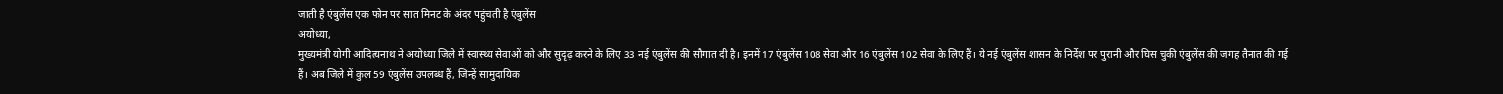जाती है एंबुलेंस एक फोन पर सात मिनट के अंदर पहुंचती है एंबुलेंस
अयोध्या,
मुख्यमंत्री योगी आदित्यनाथ ने अयोध्या जिले में स्वास्थ्य सेवाओं को और सुदृढ़ करने के लिए 33 नई एंबुलेंस की सौगात दी है। इनमें 17 एंबुलेंस 108 सेवा और 16 एंबुलेंस 102 सेवा के लिए हैं। ये नई एंबुलेंस शासन के निर्देश पर पुरानी और घिस चुकी एंबुलेंस की जगह तैनात की गई हैं। अब जिले में कुल 59 एंबुलेंस उपलब्ध हैं, जिन्हें सामुदायिक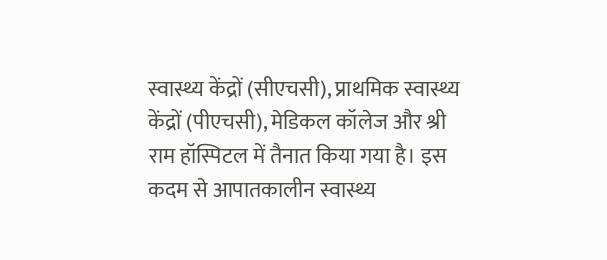स्वास्थ्य केंद्रों (सीएचसी), प्राथमिक स्वास्थ्य केंद्रों (पीएचसी), मेडिकल कॉलेज और श्री राम हॉस्पिटल में तैनात किया गया है। इस कदम से आपातकालीन स्वास्थ्य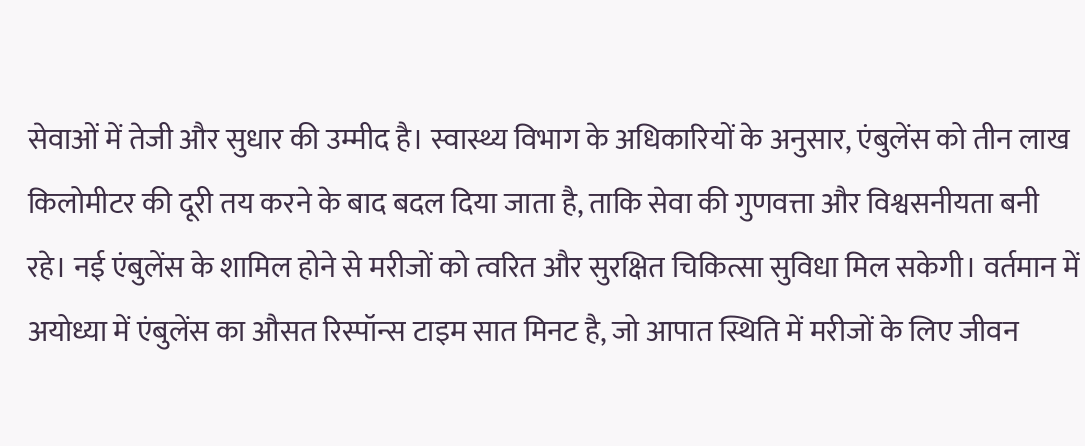सेवाओं में तेजी और सुधार की उम्मीद है। स्वास्थ्य विभाग के अधिकारियों के अनुसार, एंबुलेंस को तीन लाख किलोमीटर की दूरी तय करने के बाद बदल दिया जाता है, ताकि सेवा की गुणवत्ता और विश्वसनीयता बनी रहे। नई एंबुलेंस के शामिल होने से मरीजों को त्वरित और सुरक्षित चिकित्सा सुविधा मिल सकेगी। वर्तमान में अयोध्या में एंबुलेंस का औसत रिस्पॉन्स टाइम सात मिनट है, जो आपात स्थिति में मरीजों के लिए जीवन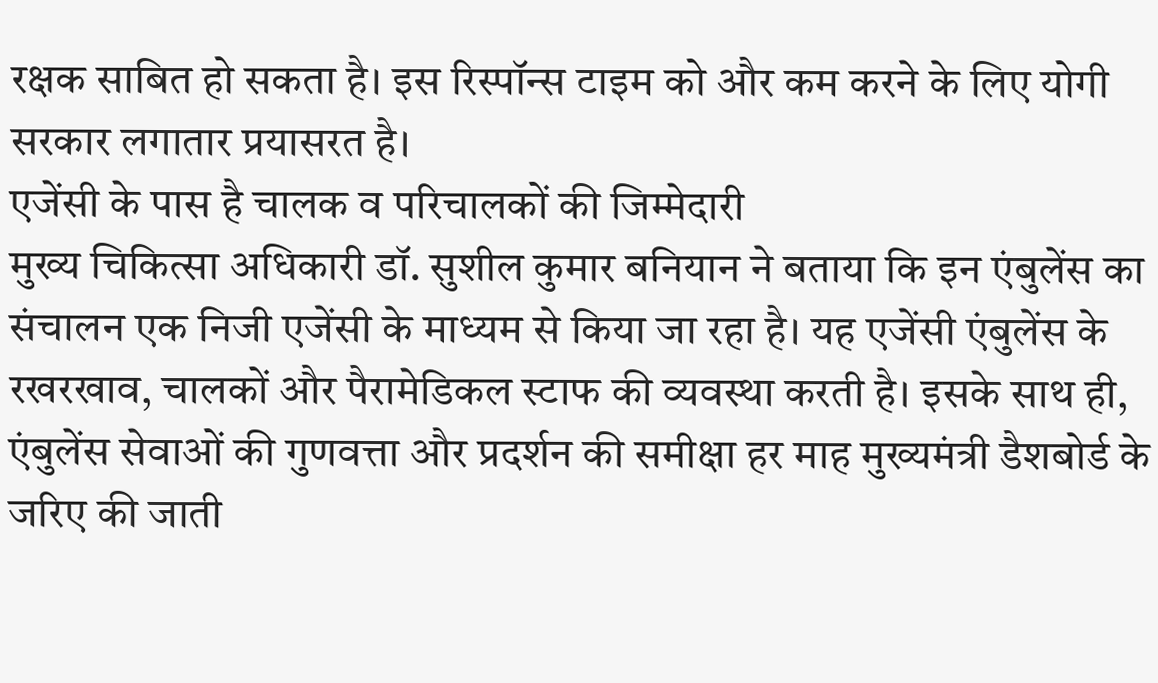रक्षक साबित हो सकता है। इस रिस्पॉन्स टाइम को और कम करने के लिए योगी सरकार लगातार प्रयासरत है।
एजेंसी के पास है चालक व परिचालकों की जिम्मेदारी
मुख्य चिकित्सा अधिकारी डॉ. सुशील कुमार बनियान ने बताया कि इन एंबुलेंस का संचालन एक निजी एजेंसी के माध्यम से किया जा रहा है। यह एजेंसी एंबुलेंस के रखरखाव, चालकों और पैरामेडिकल स्टाफ की व्यवस्था करती है। इसके साथ ही, एंबुलेंस सेवाओं की गुणवत्ता और प्रदर्शन की समीक्षा हर माह मुख्यमंत्री डैशबोर्ड के जरिए की जाती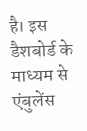है। इस डैशबोर्ड के माध्यम से एंबुलेंस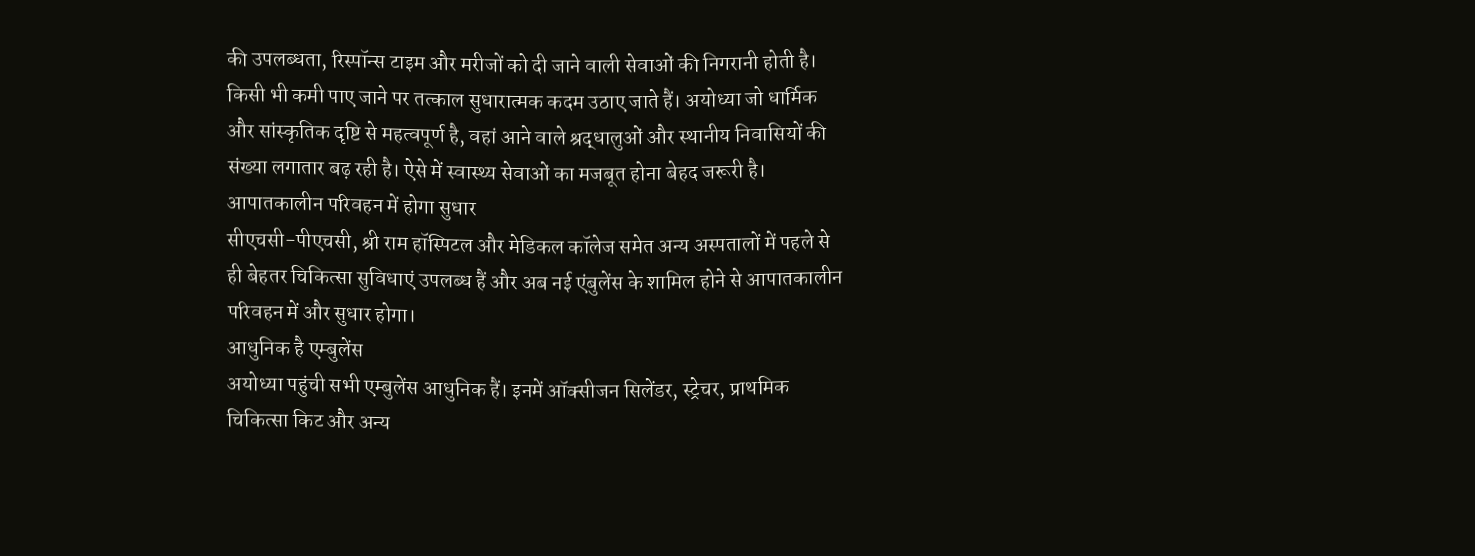की उपलब्धता, रिस्पॉन्स टाइम और मरीजों को दी जाने वाली सेवाओं की निगरानी होती है। किसी भी कमी पाए जाने पर तत्काल सुधारात्मक कदम उठाए जाते हैं। अयोध्या जो धार्मिक और सांस्कृतिक दृष्टि से महत्वपूर्ण है, वहां आने वाले श्रद्धालुओं और स्थानीय निवासियों की संख्या लगातार बढ़ रही है। ऐसे में स्वास्थ्य सेवाओं का मजबूत होना बेहद जरूरी है।
आपातकालीन परिवहन में होगा सुधार
सीएचसी-पीएचसी, श्री राम हॉस्पिटल और मेडिकल कॉलेज समेत अन्य अस्पतालों में पहले से ही बेहतर चिकित्सा सुविधाएं उपलब्ध हैं और अब नई एंबुलेंस के शामिल होने से आपातकालीन परिवहन में और सुधार होगा।
आधुनिक है एम्बुलेंस
अयोध्या पहुंची सभी एम्बुलेंस आधुनिक हैं। इनमें ऑक्सीजन सिलेंडर, स्ट्रेचर, प्राथमिक चिकित्सा किट और अन्य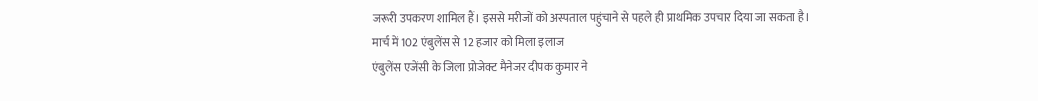जरूरी उपकरण शामिल हैं। इससे मरीजों को अस्पताल पहुंचाने से पहले ही प्राथमिक उपचार दिया जा सकता है।
मार्च में 102 एंबुलेंस से 12 हजार को मिला इलाज
एंबुलेंस एजेंसी के जिला प्रोजेक्ट मैनेजर दीपक कुमार ने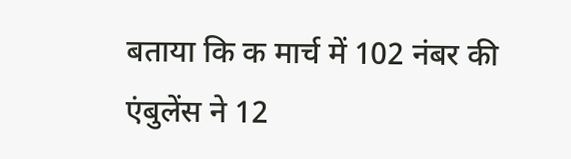बताया कि क मार्च में 102 नंबर की एंबुलेंस ने 12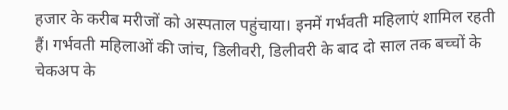हजार के करीब मरीजों को अस्पताल पहुंचाया। इनमें गर्भवती महिलाएं शामिल रहती हैं। गर्भवती महिलाओं की जांच, डिलीवरी, डिलीवरी के बाद दो साल तक बच्चों के चेकअप के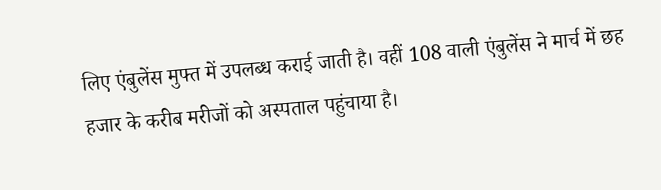लिए एंबुलेंस मुफ्त में उपलब्ध कराई जाती है। वहीं 108 वाली एंबुलेंस ने मार्च में छह हजार के करीब मरीजों को अस्पताल पहुंचाया है।